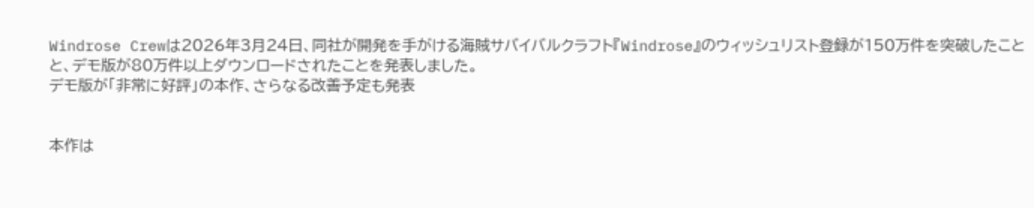Windrose Crewは2026年3月24日、同社が開発を手がける海賊サバイバルクラフト『Windrose』のウィッシュリスト登録が150万件を突破したことと、デモ版が80万件以上ダウンロードされたことを発表しました。
デモ版が「非常に好評」の本作、さらなる改善予定も発表


本作は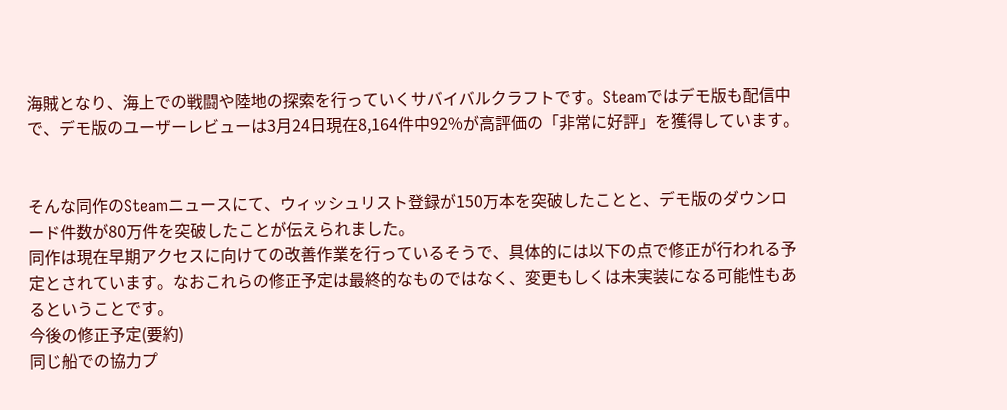海賊となり、海上での戦闘や陸地の探索を行っていくサバイバルクラフトです。Steamではデモ版も配信中で、デモ版のユーザーレビューは3月24日現在8,164件中92%が高評価の「非常に好評」を獲得しています。


そんな同作のSteamニュースにて、ウィッシュリスト登録が150万本を突破したことと、デモ版のダウンロード件数が80万件を突破したことが伝えられました。
同作は現在早期アクセスに向けての改善作業を行っているそうで、具体的には以下の点で修正が行われる予定とされています。なおこれらの修正予定は最終的なものではなく、変更もしくは未実装になる可能性もあるということです。
今後の修正予定(要約)
同じ船での協力プ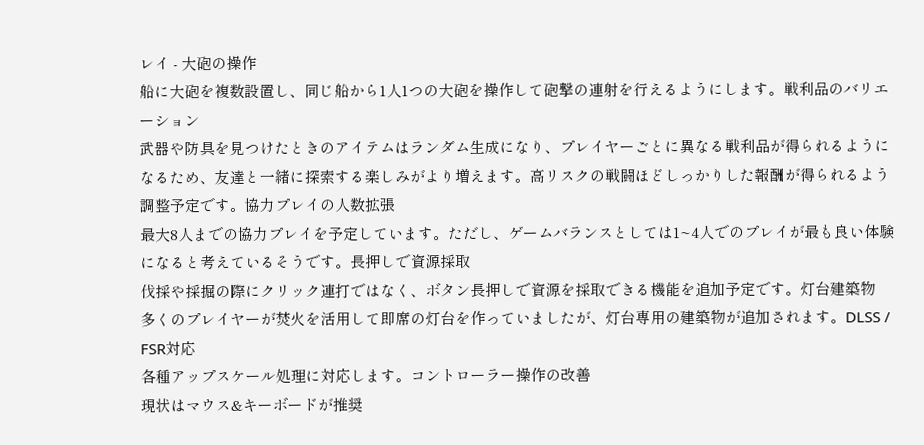レイ - 大砲の操作
船に大砲を複数設置し、同じ船から1人1つの大砲を操作して砲撃の連射を行えるようにします。戦利品のバリエーション
武器や防具を見つけたときのアイテムはランダム生成になり、プレイヤーごとに異なる戦利品が得られるようになるため、友達と一緒に探索する楽しみがより増えます。高リスクの戦闘ほどしっかりした報酬が得られるよう調整予定です。協力プレイの人数拡張
最大8人までの協力プレイを予定しています。ただし、ゲームバランスとしては1~4人でのプレイが最も良い体験になると考えているそうです。長押しで資源採取
伐採や採掘の際にクリック連打ではなく、ボタン長押しで資源を採取できる機能を追加予定です。灯台建築物
多くのプレイヤーが焚火を活用して即席の灯台を作っていましたが、灯台専用の建築物が追加されます。DLSS / FSR対応
各種アップスケール処理に対応します。コントローラー操作の改善
現状はマウス&キーボードが推奨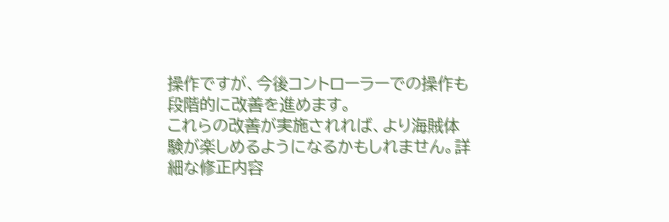操作ですが、今後コントローラーでの操作も段階的に改善を進めます。
これらの改善が実施されれば、より海賊体験が楽しめるようになるかもしれません。詳細な修正内容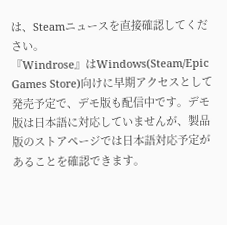は、Steamニュースを直接確認してください。
『Windrose』はWindows(Steam/Epic Games Store)向けに早期アクセスとして発売予定で、デモ版も配信中です。デモ版は日本語に対応していませんが、製品版のストアページでは日本語対応予定があることを確認できます。